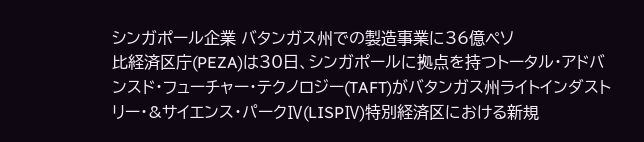シンガポール企業 バタンガス州での製造事業に36億ペソ
比経済区庁(PEZA)は30日、シンガポールに拠点を持つトータル・アドバンスド・フューチャー・テクノロジー(TAFT)がバタンガス州ライトインダストリー・&サイエンス・パークⅣ(LISPⅣ)特別経済区における新規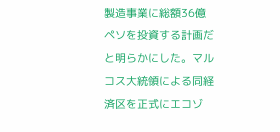製造事業に総額36億ペソを投資する計画だと明らかにした。マルコス大統領による同経済区を正式にエコゾ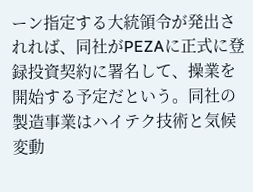ーン指定する大統領令が発出されれば、同社がPEZAに正式に登録投資契約に署名して、操業を開始する予定だという。同社の製造事業はハイテク技術と気候変動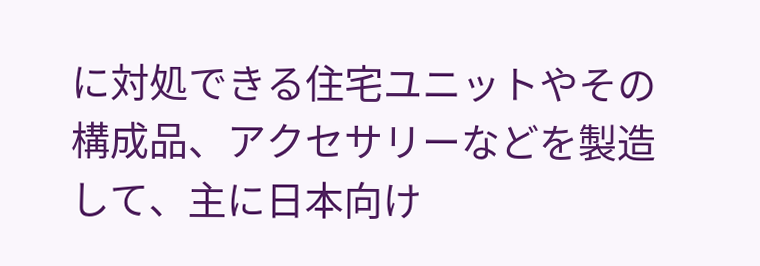に対処できる住宅ユニットやその構成品、アクセサリーなどを製造して、主に日本向け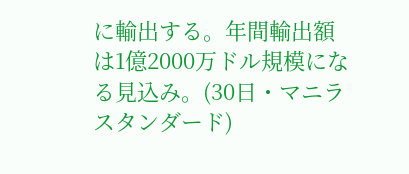に輸出する。年間輸出額は1億2000万ドル規模になる見込み。(30日・マニラスタンダード)